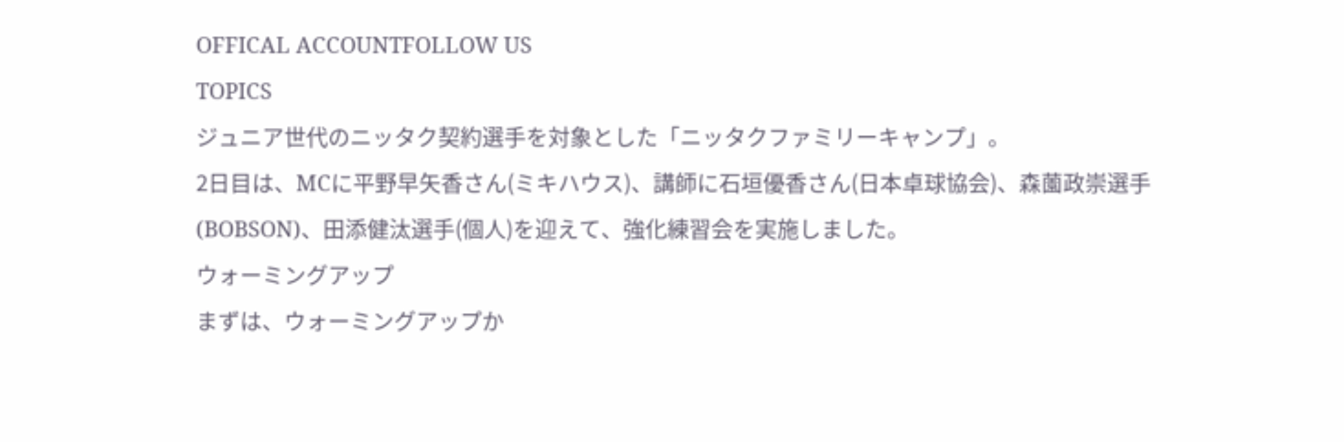OFFICAL ACCOUNTFOLLOW US
TOPICS
ジュニア世代のニッタク契約選手を対象とした「ニッタクファミリーキャンプ」。
2日目は、MCに平野早矢香さん(ミキハウス)、講師に石垣優香さん(日本卓球協会)、森薗政崇選手(BOBSON)、田添健汰選手(個人)を迎えて、強化練習会を実施しました。
ウォーミングアップ
まずは、ウォーミングアップか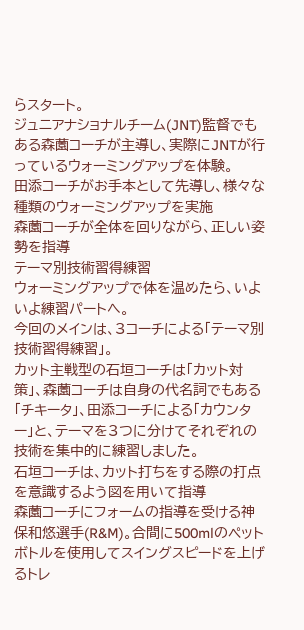らスタート。
ジュニアナショナルチーム(JNT)監督でもある森薗コーチが主導し、実際にJNTが行っているウォーミングアップを体験。
田添コーチがお手本として先導し、様々な種類のウォーミングアップを実施
森薗コーチが全体を回りながら、正しい姿勢を指導
テーマ別技術習得練習
ウォーミングアップで体を温めたら、いよいよ練習パートへ。
今回のメインは、3コーチによる「テーマ別技術習得練習」。
カット主戦型の石垣コーチは「カット対策」、森薗コーチは自身の代名詞でもある「チキータ」、田添コーチによる「カウンター」と、テーマを3つに分けてそれぞれの技術を集中的に練習しました。
石垣コーチは、カット打ちをする際の打点を意識するよう図を用いて指導
森薗コーチにフォームの指導を受ける神保和悠選手(R&M)。合間に500mlのペットボトルを使用してスイングスピードを上げるトレ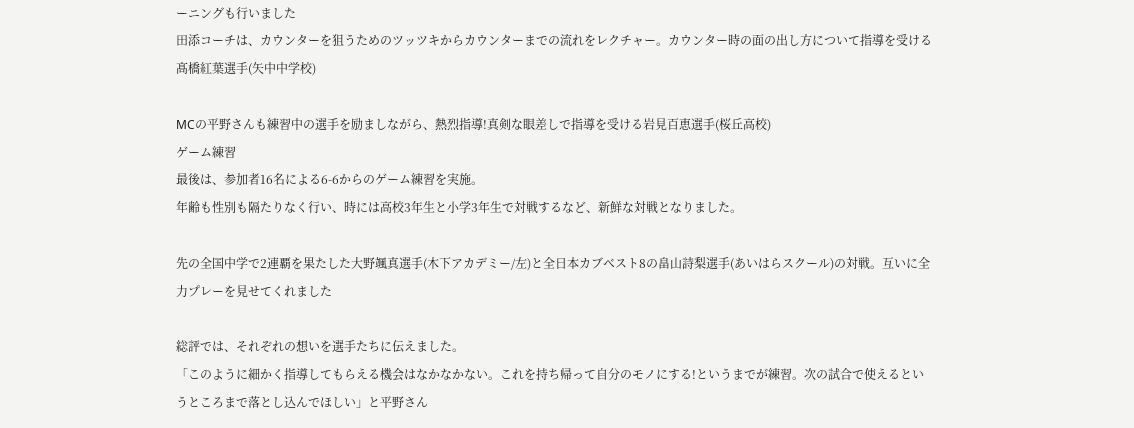ーニングも行いました
田添コーチは、カウンターを狙うためのツッツキからカウンターまでの流れをレクチャー。カウンター時の面の出し方について指導を受ける髙橋紅葉選手(矢中中学校)

MCの平野さんも練習中の選手を励ましながら、熱烈指導!真剣な眼差しで指導を受ける岩見百恵選手(桜丘高校)
ゲーム練習
最後は、参加者16名による6-6からのゲーム練習を実施。
年齢も性別も隔たりなく行い、時には高校3年生と小学3年生で対戦するなど、新鮮な対戦となりました。

先の全国中学で2連覇を果たした大野颯真選手(木下アカデミー/左)と全日本カブベスト8の畠山詩梨選手(あいはらスクール)の対戦。互いに全力プレーを見せてくれました

総評では、それぞれの想いを選手たちに伝えました。
「このように細かく指導してもらえる機会はなかなかない。これを持ち帰って自分のモノにする!というまでが練習。次の試合で使えるというところまで落とし込んでほしい」と平野さん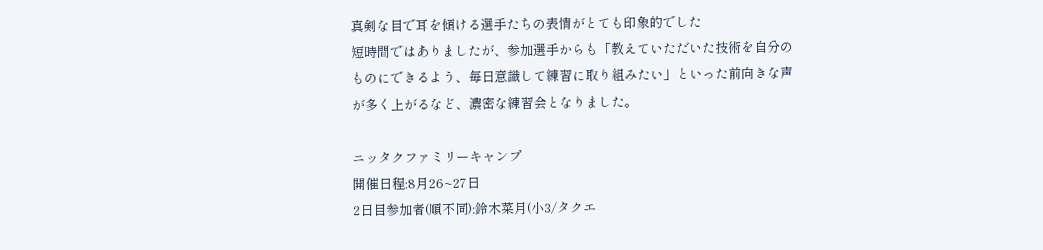真剣な目で耳を傾ける選手たちの表情がとても印象的でした
短時間ではありましたが、参加選手からも「教えていただいた技術を自分のものにできるよう、毎日意識して練習に取り組みたい」といった前向きな声が多く上がるなど、濃密な練習会となりました。

ニッタクファミリーキャンプ
開催日程:8月26~27日
2日目参加者(順不同):鈴木菜月(小3/タクエ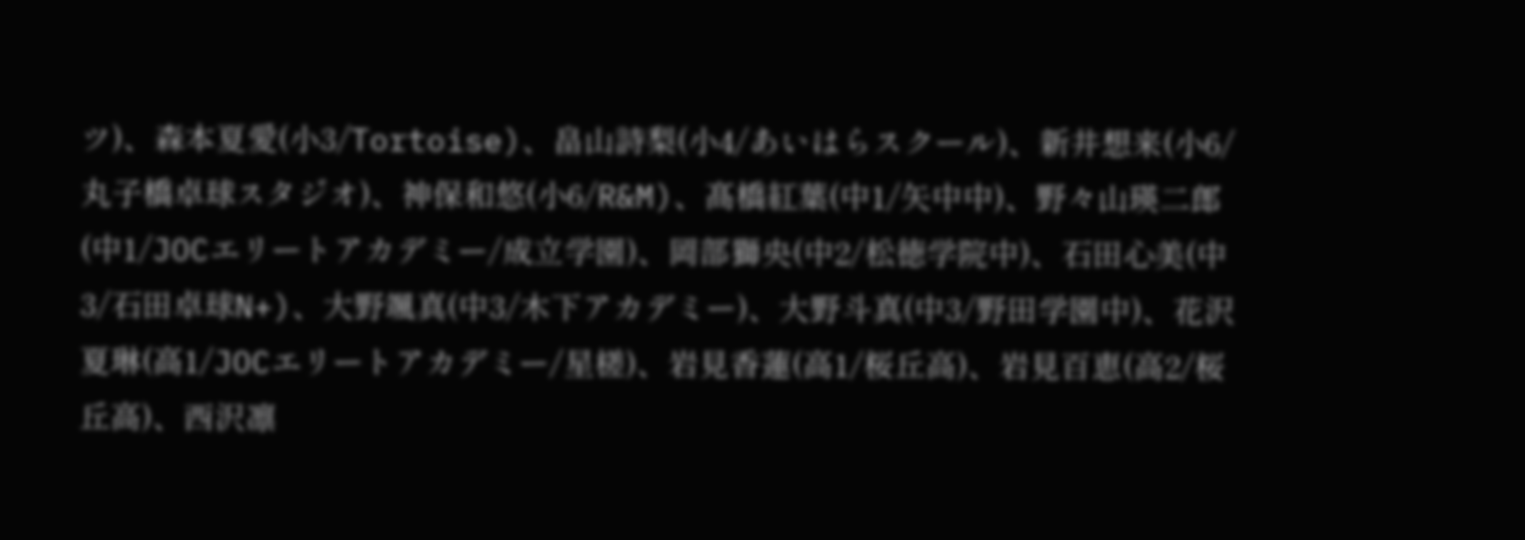ツ)、森本夏愛(小3/Tortoise)、畠山詩梨(小4/あいはらスクール)、新井想来(小6/丸子橋卓球スタジオ)、神保和悠(小6/R&M)、髙橋紅葉(中1/矢中中)、野々山瑛二郎(中1/JOCエリートアカデミー/成立学園)、岡部獅央(中2/松徳学院中)、石田心美(中3/石田卓球N+)、大野颯真(中3/木下アカデミー)、大野斗真(中3/野田学園中)、花沢夏琳(高1/JOCエリートアカデミー/星槎)、岩見香蓮(高1/桜丘高)、岩見百恵(高2/桜丘高)、西沢凛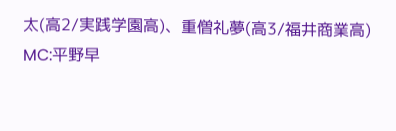太(高2/実践学園高)、重僧礼夢(高3/福井商業高)
MC:平野早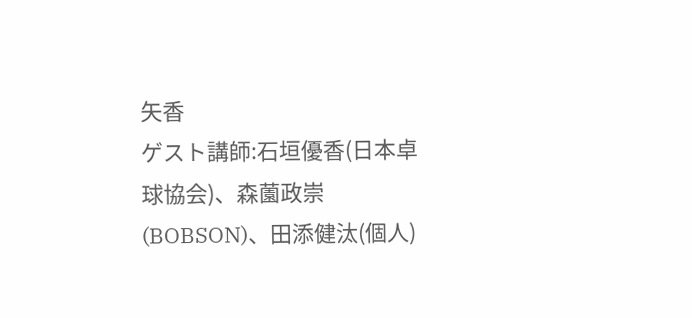矢香
ゲスト講師:石垣優香(日本卓球協会)、森薗政崇(BOBSON)、田添健汰(個人)